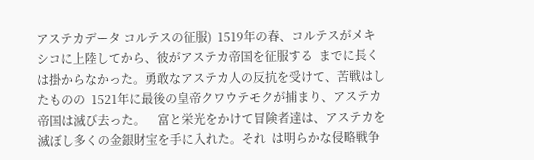アステカデータ コルテスの征服)  1519年の春、コルテスがメキシコに上陸してから、彼がアステカ帝国を征服する  までに長くは掛からなかった。勇敢なアステカ人の反抗を受けて、苦戦はしたものの  1521年に最後の皇帝クワウテモクが捕まり、アステカ帝国は滅び去った。    富と栄光をかけて冒険者達は、アステカを滅ぼし多くの金銀財宝を手に入れた。それ  は明らかな侵略戦争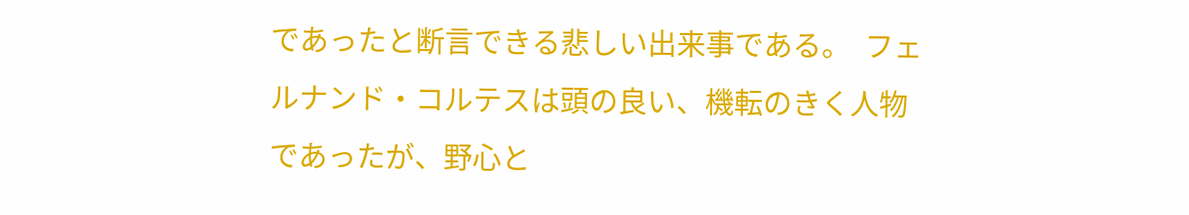であったと断言できる悲しい出来事である。  フェルナンド・コルテスは頭の良い、機転のきく人物であったが、野心と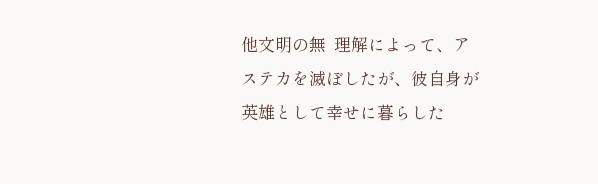他文明の無  理解によって、アステカを滅ぼしたが、彼自身が英雄として幸せに暮らした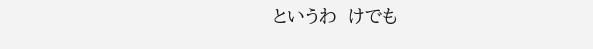というわ  けでも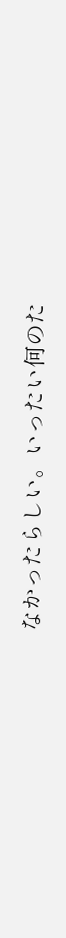なかったらしい。いったい何のた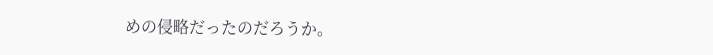めの侵略だったのだろうか。